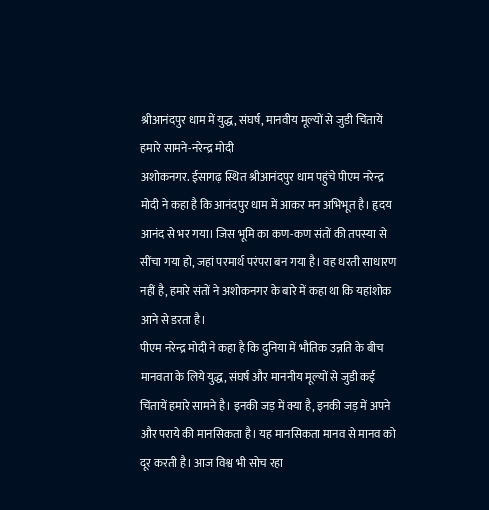श्रीआनंदपुर धाम में युद्ध, संघर्ष, मानवीय मूल्यों से जुडी चिंतायें हमारे सामने-नरेन्द्र मोदी
अशोकनगर. ईसागढ़ स्थित श्रीआनंदपुर धाम पहुंचे पीएम नरेन्द्र मोदी ने कहा है कि आनंदपुर धाम में आकर मन अभिभूत है। हृदय आनंद से भर गया। जिस भूमि का कण-कण संतों की तपस्या से सींचा गया हो, जहां परमार्थ परंपरा बन गया है। वह धरती साधारण नहीं है, हमारे संतों ने अशोकनगर के बारे में कहा था कि यहांशोक आने से डरता है।
पीएम नरेन्द्र मोदी ने कहा है कि दुनिया में भौतिक उन्नति के बीच मानवता के लिये युद्ध, संघर्ष और माननीय मूल्यों से जुडी कई चिंतायें हमारे सामने है। इनकी जड़ में क्या है, इनकी जड़ में अपने और पराये की मानसिकता है। यह मानसिकता मानव से मानव को दूर करती है। आज विश्व भी सोच रहा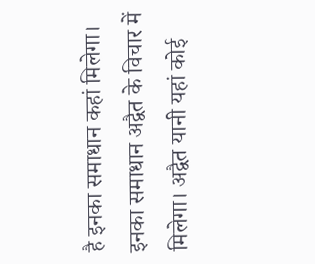है इनका समाधान कहां मिलेगा। इनका समाधान अद्वैत के विचार में मिलेगा। अद्वैत यानी यहां कोई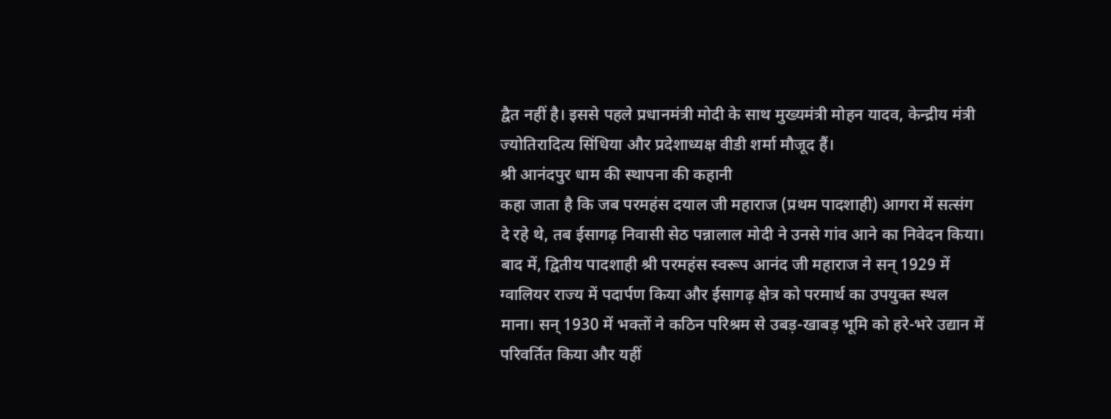द्वैत नहीं है। इससे पहले प्रधानमंत्री मोदी के साथ मुख्यमंत्री मोहन यादव, केन्द्रीय मंत्री ज्योतिरादित्य सिंधिया और प्रदेशाध्यक्ष वीडी शर्मा मौजूद हैं।
श्री आनंदपुर धाम की स्थापना की कहानी
कहा जाता है कि जब परमहंस दयाल जी महाराज (प्रथम पादशाही) आगरा में सत्संग दे रहे थे, तब ईसागढ़ निवासी सेठ पन्नालाल मोदी ने उनसे गांव आने का निवेदन किया। बाद में, द्वितीय पादशाही श्री परमहंस स्वरूप आनंद जी महाराज ने सन् 1929 में ग्वालियर राज्य में पदार्पण किया और ईसागढ़ क्षेत्र को परमार्थ का उपयुक्त स्थल माना। सन् 1930 में भक्तों ने कठिन परिश्रम से उबड़-खाबड़ भूमि को हरे-भरे उद्यान में परिवर्तित किया और यहीं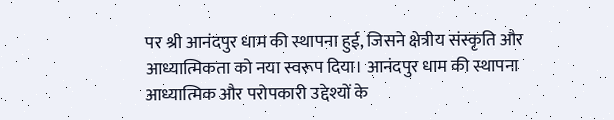पर श्री आनंदपुर धाम की स्थापना हुई, जिसने क्षेत्रीय संस्कृति और आध्यात्मिकता को नया स्वरूप दिया। आनंदपुर धाम की स्थापना आध्यात्मिक और परोपकारी उद्देश्यों के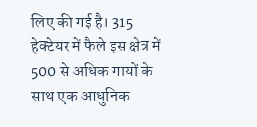लिए की गई है। 315 हेक्टेयर में फैले इस क्षेत्र में 500 से अधिक गायों के साथ एक आधुनिक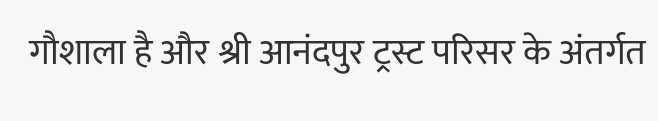गौशाला है और श्री आनंदपुर ट्रस्ट परिसर के अंतर्गत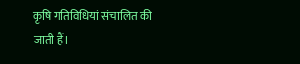कृषि गतिविधियां संचालित की जाती हैं।